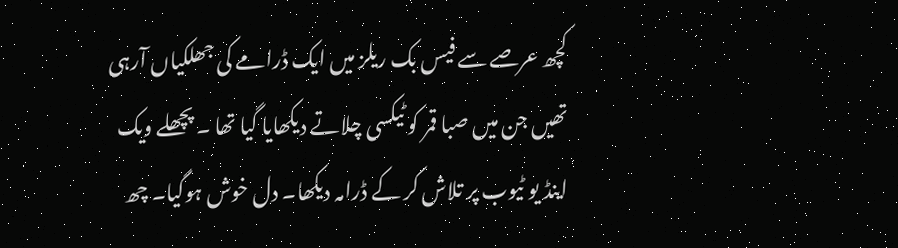کچھ عرصے سے فیس بک ریلز میں ایک ڈرامے کی جھلکیاں آرہی تھیں جن میں صبا قمر کو ٹیکسی چلاتے دیکھایا گیا تھا ۔ پچھلے ویک اینڈ یو ٹیوب پر تلاش کر کے ڈرامہ دیکھا۔ دل خوش ہوگیا۔ چھ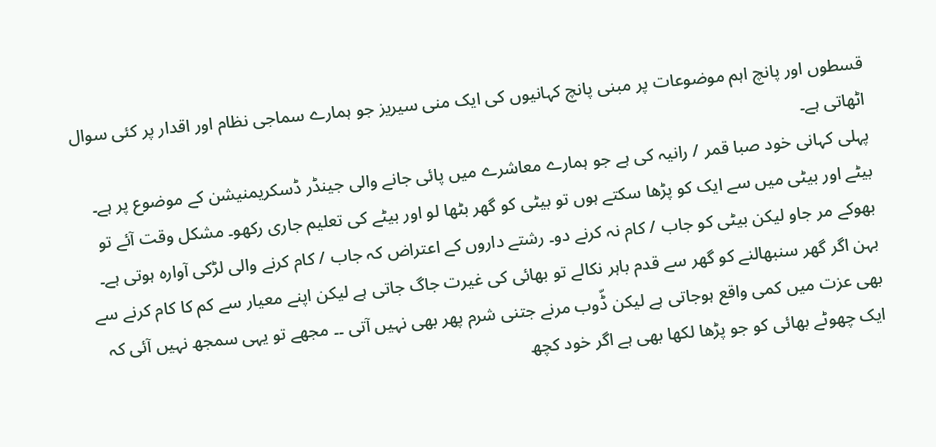قسطوں اور پانچ اہم موضوعات پر مبنی پانچ کہانیوں کی ایک منی سیریز جو ہمارے سماجی نظام اور اقدار پر کئی سوال اٹھاتی ہے۔
پہلی کہانی خود صبا قمر / رانیہ کی ہے جو ہمارے معاشرے میں پائی جانے والی جینڈر ڈسکریمنیشن کے موضوع پر ہے۔ بیٹے اور بیٹی میں سے ایک کو پڑھا سکتے ہوں تو بیٹی کو گھر بٹھا لو اور بیٹے کی تعلیم جاری رکھو۔ مشکل وقت آئے تو بھوکے مر جاو لیکن بیٹی کو جاب / کام نہ کرنے دو۔ رشتے داروں کے اعتراض کہ جاب / کام کرنے والی لڑکی آوارہ ہوتی ہے۔ بہن اگر گھر سنبھالنے کو گھر سے قدم باہر نکالے تو بھائی کی غیرت جاگ جاتی ہے لیکن اپنے معیار سے کم کا کام کرنے سے بھی عزت میں کمی واقع ہوجاتی ہے لیکن ڈّوب مرنے جتنی شرم پھر بھی نہیں آتی ۔۔ مجھے تو یہی سمجھ نہیں آئی کہ ایک چھوٹے بھائی کو جو پڑھا لکھا بھی ہے اگر خود کچھ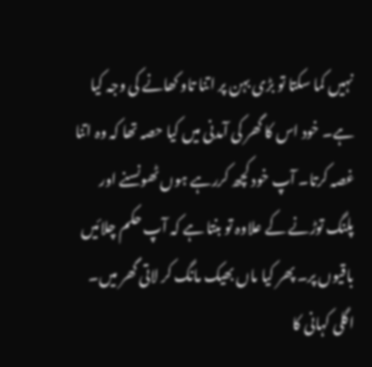نہیں کما سکتا تو بڑی بہن پر اتنا تاو کھانے کی وجہ کیا ہے۔ خود اس کا گھر کی آمدنی میں کیا حصہ تھا کہ وہ اتنا غصہ کرتا۔ آپ خود کچھ کررہے ہوں ٹھونسنے اور پلنگ توڑنے کے علاوہ تو بنتا ہے کہ آپ حکم چلائیں باقیوں پر۔ پھر کیا ماں بھیک مانگ کر لاتی گھر میں۔
اگلی کہانی کا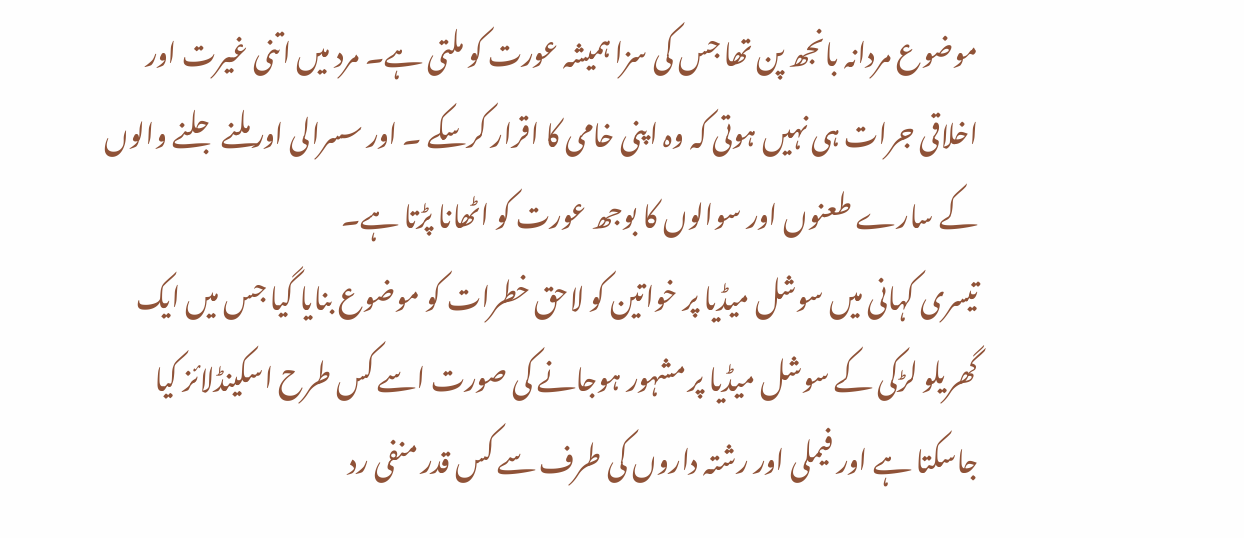موضوع مردانہ بانجھ پن تھا جس کی سزا ہمیشہ عورت کو ملتی ہے۔ مرد میں اتنی غیرت اور اخلاقی جرات ہی نہیں ہوتی کہ وہ اپنی خامی کا اقرار کرسکے ۔ اور سسرالی اور ملنے جلنے والوں کے سارے طعنوں اور سوالوں کا بوجھ عورت کو اٹھانا پڑتا ہے۔
تیسری کہانی میں سوشل میڈیا پر خواتین کو لاحق خطرات کو موضوع بنایا گیا جس میں ایک گھریلو لڑکی کے سوشل میڈیا پر مشہور ہوجانے کی صورت اسے کس طرح اسکینڈلائز کیا جاسکتا ہے اور فیملی اور رشتہ داروں کی طرف سے کس قدر منفی رد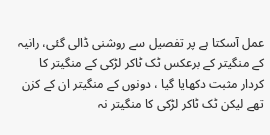عمل آسکتا ہے پر تفصیل سے روشنی ڈالی گئی، رانیہ کے منگیتر کے برعکس ٹک ٹاکر لڑکی کے منگیتر کا کردار مثبت دکھایا گیا ، دونوں کے منگیتر ان کے کزن تھے لیکن ٹک ٹاکر لڑکی کا منگیتر نہ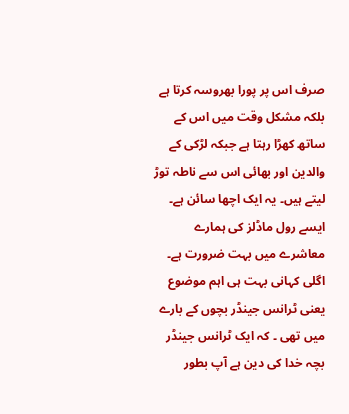صرف اس پر پورا بھروسہ کرتا ہے بلکہ مشکل وقت میں اس کے ساتھ کھڑا رہتا ہے جبکہ لڑکی کے والدین اور بھائی اس سے ناطہ توڑ لیتے ہیں۔ یہ ایک اچھا سائن ہے۔ ایسے رول ماڈلز کی ہمارے معاشرے میں بہت ضرورت ہے۔
اگلی کہانی بہت ہی اہم موضوع یعنی ٹرانس جینڈر بچوں کے بارے میں تھی ۔ کہ ایک ٹرانس جینڈر بچہ خدا کی دین ہے آپ بطور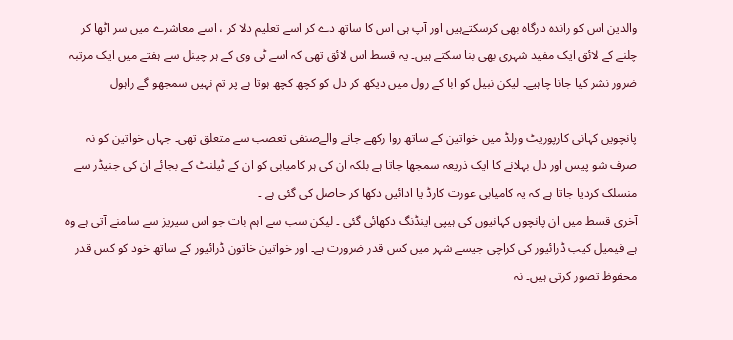والدین اس کو راندہ درگاہ بھی کرسکتےہیں اور آپ ہی اس کا ساتھ دے کر اسے تعلیم دلا کر ، اسے معاشرے میں سر اٹھا کر چلنے کے لائق ایک مفید شہری بھی بنا سکتے ہیں۔ یہ قسط اس لائق تھی کہ اسے ٹی وی کے ہر چینل سے ہفتے میں ایک مرتبہ ضرور نشر کیا جانا چاہیے۔ لیکن نبیل کو ابا کے رول میں دیکھ کر دل کو کچھ کچھ ہوتا ہے پر تم نہیں سمجھو گے راہول

پانچویں کہانی کارپوریٹ ورلڈ میں خواتین کے ساتھ روا رکھے جانے والےصنفی تعصب سے متعلق تھی۔ جہاں خواتین کو نہ صرف شو پیس اور دل بہلانے کا ایک ذریعہ سمجھا جاتا ہے بلکہ ان کی ہر کامیابی کو ان کے ٹیلنٹ کے بجائے ان کی جنیڈر سے منسلک کردیا جاتا ہے کہ یہ کامیابی عورت کارڈ یا ادائیں دکھا کر حاصل کی گئی ہے ۔
آخری قسط میں ان پانچوں کہانیوں کی ہیپی اینڈنگ دکھائی گئی ۔ لیکن سب سے اہم بات جو اس سیریز سے سامنے آتی ہے وہ ہے فیمیل کیب ڈرائیور کی کراچی جیسے شہر میں کس قدر ضرورت ہے۔ اور خواتین خاتون ڈرائیور کے ساتھ خود کو کس قدر محفوظ تصور کرتی ہیں۔ نہ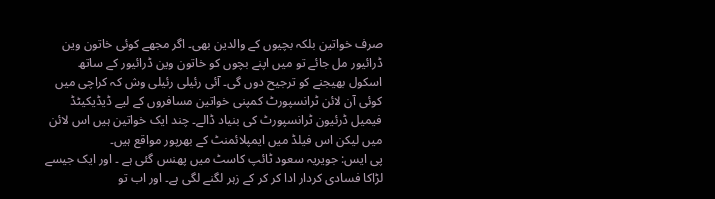صرف خواتین بلکہ بچیوں کے والدین بھی۔ اگر مجھے کوئی خاتون وین ڈرائیور مل جائے تو میں اپنے بچوں کو خاتون وین ڈرائیور کے ساتھ اسکول بھیجنے کو ترجیح دوں گی۔ آئی رئیلی رئیلی وش کہ کراچی میں کوئی آن لائن ٹرانسپورٹ کمپنی خواتین مسافروں کے لیے ڈیڈیکیٹڈ فیمیل ڈرئیون ٹرانسپورٹ کی بنیاد ڈالے۔ چند ایک خواتین ہیں اس لائن میں لیکن اس فیلڈ میں ایمپلائمنٹ کے بھرپور مواقع ہیں۔
پی ایس: جویریہ سعود ٹائپ کاسٹ میں پھنس گئی ہے ۔ اور ایک جیسے لڑاکا فسادی کردار ادا کر کر کے زہر لگنے لگی ہے۔ اور اب تو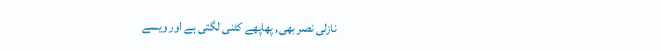نازلی نصر بھی, پھاپھے کٹنی لگتی ہے اور ویسے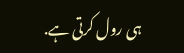ہی رول کرتی ہے.